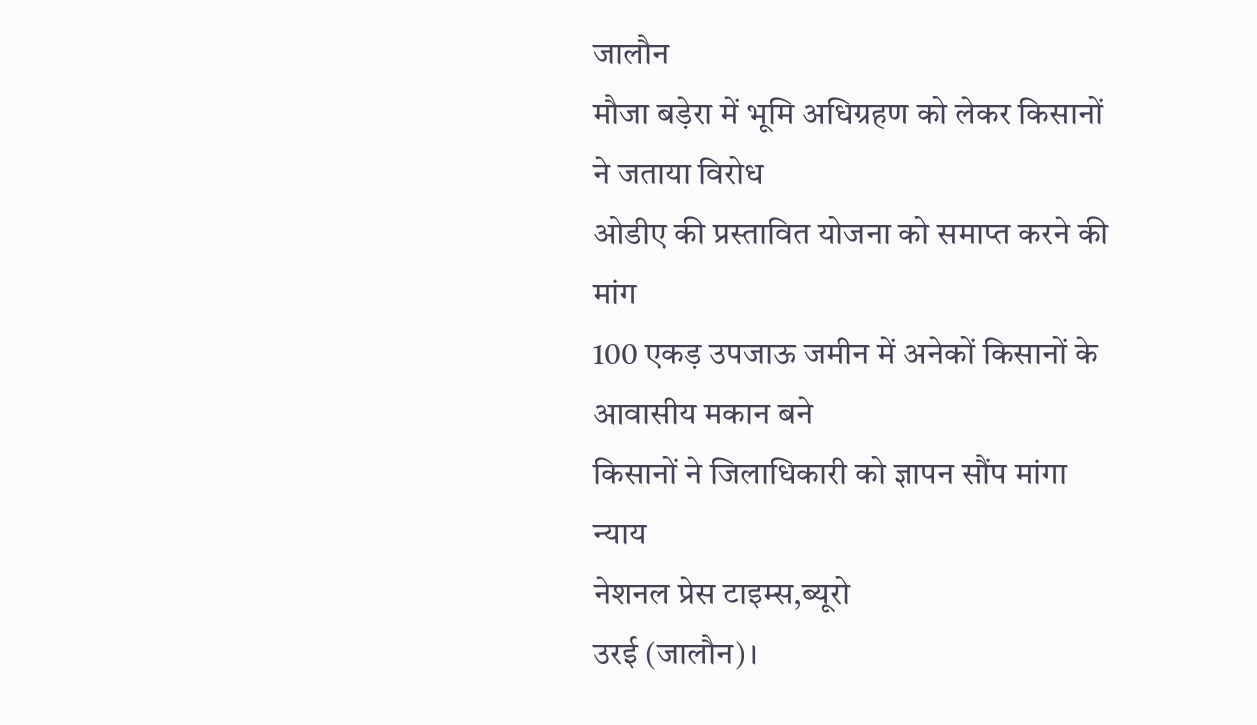जालौन
मौजा बड़ेरा में भूमि अधिग्रहण को लेकर किसानों ने जताया विरोध
ओडीए की प्रस्तावित योजना को समाप्त करने की मांग
100 एकड़ उपजाऊ जमीन में अनेकों किसानों के आवासीय मकान बने
किसानों ने जिलाधिकारी को ज्ञापन सौंप मांगा न्याय
नेशनल प्रेस टाइम्स,ब्यूरो
उरई (जालौन)।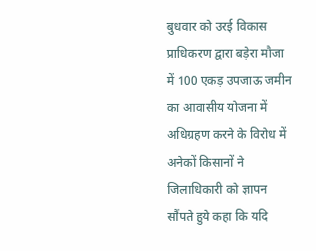बुधवार को उरई विकास प्राधिकरण द्वारा बड़ेरा मौजा में 100 एकड़ उपजाऊ जमीन का आवासीय योजना में अधिग्रहण करने के विरोध में अनेकों किसानों ने जिलाधिकारी को ज्ञापन सौंपते हुये कहा कि यदि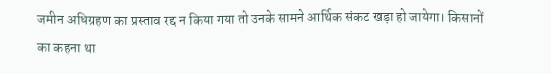जमीन अधिग्रहण का प्रस्ताव रद्द न किया गया तो उनके सामने आर्थिक संकट खड़ा हो जायेगा। किसानों का कहना था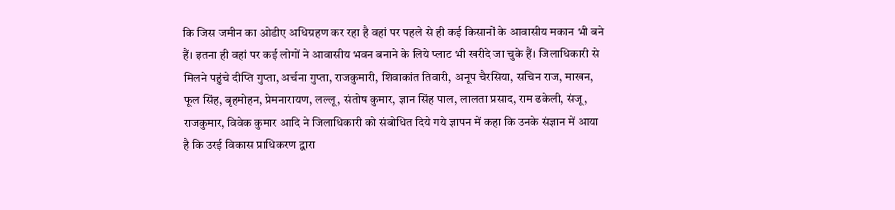कि जिस जमीन का ओडीए अधिग्रहण कर रहा है वहां पर पहले से ही कई किसानों के आवासीय मकान भी बने हैं। इतना ही वहां पर कई लोगों ने आवासीय भवन बनाने के लिये प्लाट भी खरीदे जा चुके हैं। जिलाधिकारी से मिलने पहुंचे दीप्ति गुप्ता, अर्चना गुप्ता, राजकुमारी, शिवाकांत तिवारी, अनूप चैरसिया, सचिन राज, माखन, फूल सिंह, बृहमोहन, प्रेमनारायण, लल्लू, संतोष कुमार, ज्ञान सिंह पाल, लालता प्रसाद, राम ढकेली, संजू, राजकुमार, विवेक कुमार आदि ने जिलाधिकारी को संबोधित दिये गये ज्ञापन में कहा कि उनके संज्ञान में आया है कि उरई विकास प्राधिकरण द्वारा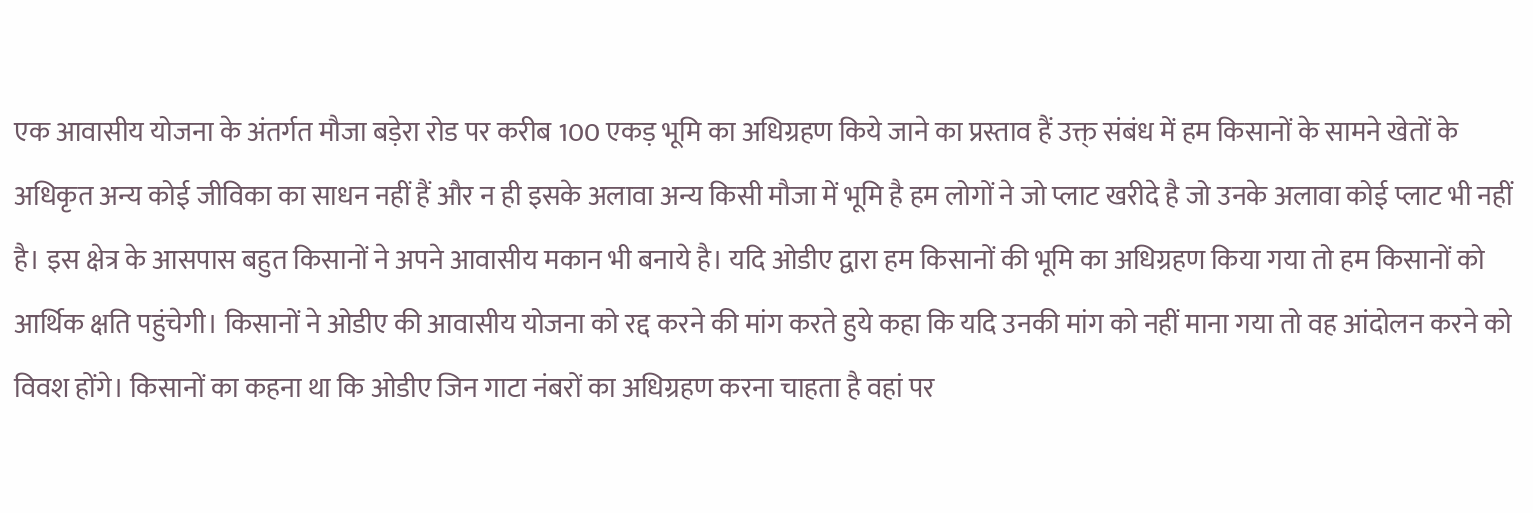एक आवासीय योजना के अंतर्गत मौजा बड़ेरा रोड पर करीब 100 एकड़ भूमि का अधिग्रहण किये जाने का प्रस्ताव हैं उक्त् संबंध में हम किसानों के सामने खेतों के अधिकृत अन्य कोई जीविका का साधन नहीं हैं और न ही इसके अलावा अन्य किसी मौजा में भूमि है हम लोगों ने जो प्लाट खरीदे है जो उनके अलावा कोई प्लाट भी नहीं है। इस क्षेत्र के आसपास बहुत किसानों ने अपने आवासीय मकान भी बनाये है। यदि ओडीए द्वारा हम किसानों की भूमि का अधिग्रहण किया गया तो हम किसानों को आर्थिक क्षति पहुंचेगी। किसानों ने ओडीए की आवासीय योजना को रद्द करने की मांग करते हुये कहा कि यदि उनकी मांग को नहीं माना गया तो वह आंदोलन करने को विवश होंगे। किसानों का कहना था कि ओडीए जिन गाटा नंबरों का अधिग्रहण करना चाहता है वहां पर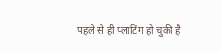पहले से ही प्लाटिंग हो चुकी है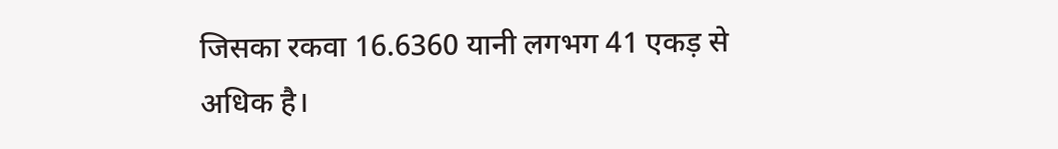जिसका रकवा 16.6360 यानी लगभग 41 एकड़ से अधिक है।